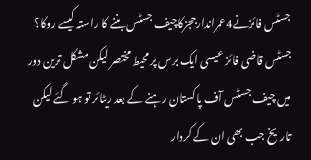جسٹس فائزنے4عمراندارججزکاچیف جسٹس بننے کا راستہ کیسے روکا؟
جسٹس قاضی فائز عیسی ایک برس پر محیط مختصر لیکن مشکل ترین دور میں چیف جسٹس آف پاکستان رہنے کے بعد ریٹائر تو ہو گئے لیکن تاریخ جب بھی ان کے کردار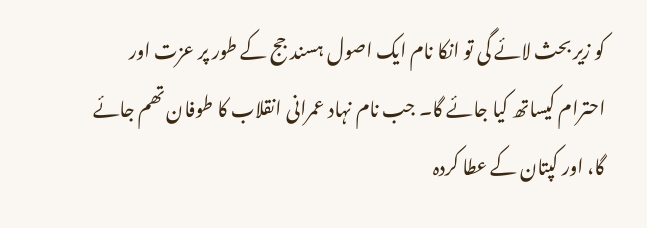کو زیر بحث لائے گی تو انکا نام ایک اصول ہسند جج کے طور پر عزت اور احترام کیساتھ کیا جائے گا۔ جب نام نہاد عمرانی انقلاب کا طوفان تھم جائے گا، اور کپتان کے عطا کردہ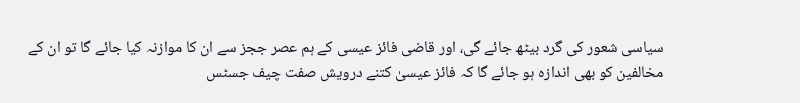سیاسی شعور کی گرد بیٹھ جائے گی، اور قاضی فائز عیسی کے ہم عصر ججز سے ان کا موازنہ کیا جائے گا تو ان کے مخالفین کو بھی اندازہ ہو جائے گا کہ فائز عیسیٰ کتنے درویش صفت چیف جسٹس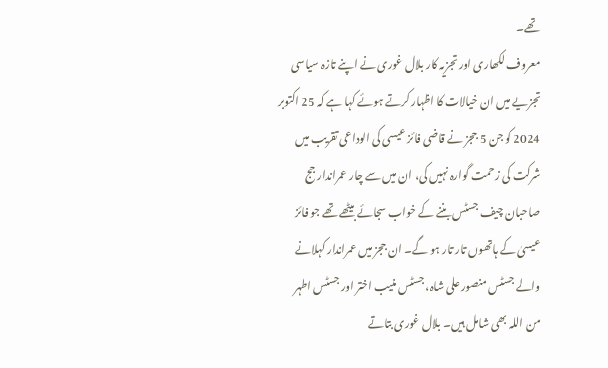تھے۔
معروف لکھاری اور تجزیہ کار بلال غوری نے اپنے تازہ سیاسی تجزیے میں ان خیالات کا اظہار کرتے ہوئے کہا ہے کہ 25 اکتوبر 2024 کو جن 5 ججز نے قاضی فائز عیسی کی الوداعی تقریب میں شرکت کی زحمت گوارہ نہیں کی، ان میں سے چار عمراندار جج صاحبان چیف جسٹس بننے کے خواب سجائے بیٹھے تھے جو فائز عیسیٰ کے ہاتھوں تار تار ہو گے۔ ان ججز میں عمراندار کہلانے والے جسٹس منصور علی شاہ، جسٹس منیب اختر اور جسٹس اطہر من اللہ بھی شامل ہیں۔ بلال غوری بتاتے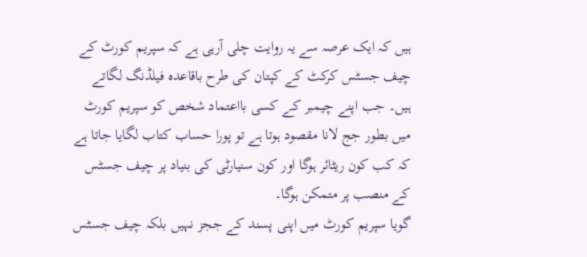ہیں کہ ایک عرصہ سے یہ روایت چلی آرہی ہے کہ سپریم کورٹ کے چیف جسٹس کرکٹ کے کپتان کی طرح باقاعدہ فیلڈنگ لگاتے ہیں۔ جب اپنے چیمبر کے کسی بااعتماد شخص کو سپریم کورٹ میں بطور جج لانا مقصود ہوتا ہے تو پورا حساب کتاب لگایا جاتا ہے کہ کب کون ریٹائر ہوگا اور کون سنیارٹی کی بنیاد پر چیف جسٹس کے منصب پر متمکن ہوگا۔
گویا سپریم کورٹ میں اپنی پسند کے ججز نہیں بلکہ چیف جسٹس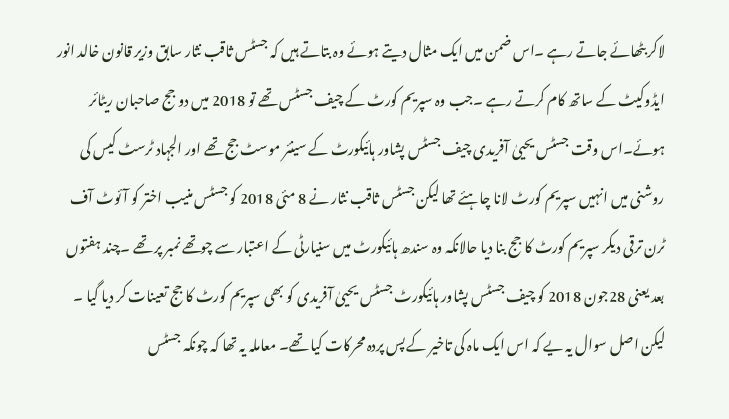لاکر بٹھائے جاتے رہے ۔اس ضمن میں ایک مثال دیتے ہوئے وہ بتاتے ہیں کہ جسٹس ثاقب نثار سابق وزیر قانون خالد انور ایڈوکیٹ کے ساتھ کام کرتے رہے ۔جب وہ سپریم کورٹ کے چیف جسٹس تھے تو 2018 میں دو جج صاحبان ریٹائر ہوئے۔اس وقت جسٹس یحییٰ آفریدی چیف جسٹس پشاور ہائیکورٹ کے سینئر موسٹ جج تھے اور الجہاد ٹرسٹ کیس کی روشنی میں انہیں سپریم کورٹ لانا چاہئے تھا لیکن جسٹس ثاقب نثار نے 8 مئی 2018 کو جسٹس منیب اختر کو آئوٹ آف ٹرن ترقی دیکر سپریم کورٹ کا جج بنا دیا حالانکہ وہ سندھ ہائیکورٹ میں سنیارٹی کے اعتبار سے چوتھے نمبر پر تھے ۔چند ہفتوں بعد یعنی 28جون 2018 کو چیف جسٹس پشاور ہائیکورٹ جسٹس یحییٰ آفریدی کو بھی سپریم کورٹ کا جج تعینات کر دیا گیا ۔
لیکن اصل سوال یہ یے کہ اس ایک ماہ کی تاخیر کے پس پردہ محرکات کیا تھے۔ معاملہ یہ تھا کہ چونکہ جسٹس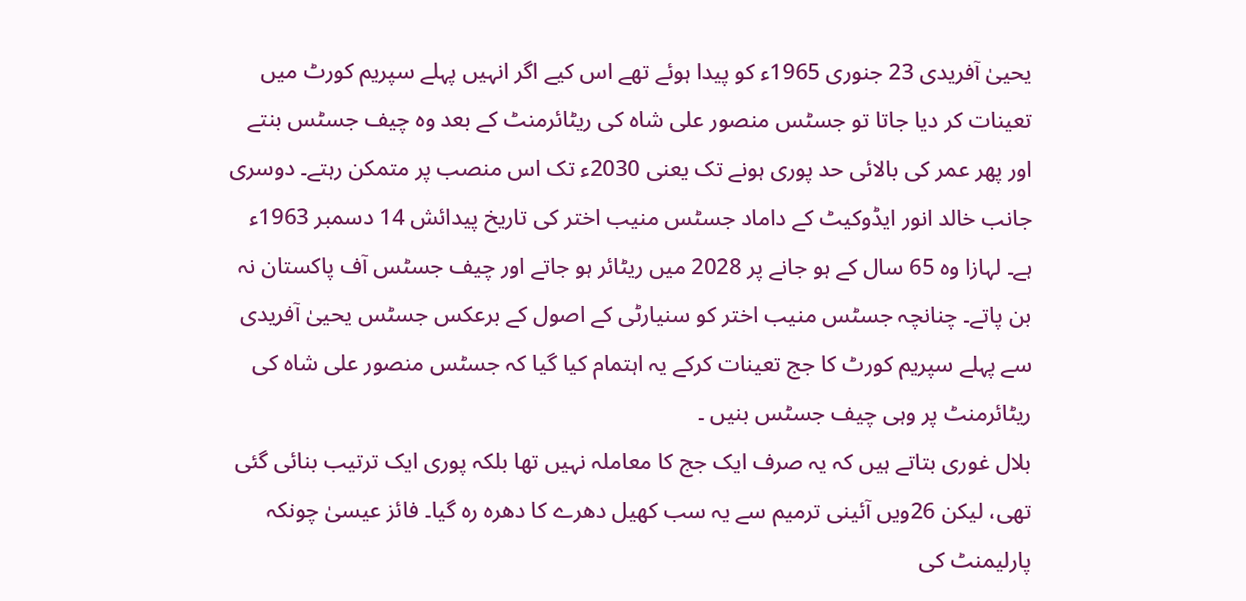یحییٰ آفریدی 23 جنوری 1965ء کو پیدا ہوئے تھے اس کیے اگر انہیں پہلے سپریم کورٹ میں تعینات کر دیا جاتا تو جسٹس منصور علی شاہ کی ریٹائرمنٹ کے بعد وہ چیف جسٹس بنتے اور پھر عمر کی بالائی حد پوری ہونے تک یعنی 2030ء تک اس منصب پر متمکن رہتے۔ دوسری جانب خالد انور ایڈوکیٹ کے داماد جسٹس منیب اختر کی تاریخ پیدائش 14 دسمبر 1963ء ہے۔ لہازا وہ 65 سال کے ہو جانے پر 2028 میں ریٹائر ہو جاتے اور چیف جسٹس آف پاکستان نہ بن پاتے۔ چنانچہ جسٹس منیب اختر کو سنیارٹی کے اصول کے برعکس جسٹس یحییٰ آفریدی سے پہلے سپریم کورٹ کا جج تعینات کرکے یہ اہتمام کیا گیا کہ جسٹس منصور علی شاہ کی ریٹائرمنٹ پر وہی چیف جسٹس بنیں ۔
بلال غوری بتاتے ہیں کہ یہ صرف ایک جج کا معاملہ نہیں تھا بلکہ پوری ایک ترتیب بنائی گئی تھی، لیکن 26ویں آئینی ترمیم سے یہ سب کھیل دھرے کا دھرہ رہ گیا۔ فائز عیسیٰ چونکہ پارلیمنٹ کی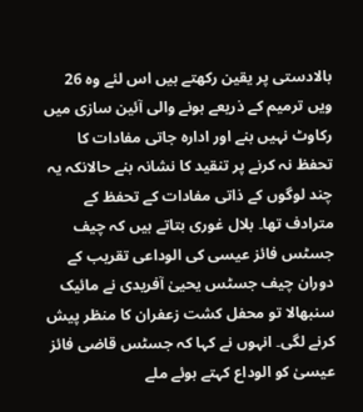بالادستی پر یقین رکھتے ہیں اس لئے وہ 26 ویں ترمیم کے ذریعے ہونے والی آئین سازی میں رکاوٹ نہیں بنے اور ادارہ جاتی مفادات کا تحفظ نہ کرنے پر تنقید کا نشانہ بنے حالانکہ یہ چند لوگوں کے ذاتی مفادات کے تحفظ کے مترادف تھا۔ بلال غوری بتاتے ہیں کہ چیف جسٹس فائز عیسی کی الوداعی تقریب کے دوران چیف جسٹس یحییٰ آفریدی نے مائیک سنبھالا تو محفل کشت زعفران کا منظر پیش کرنے لگی۔ انہوں نے کہا کہ جسٹس قاضی فائز عیسیٰ کو الوداع کہتے ہوئے ملے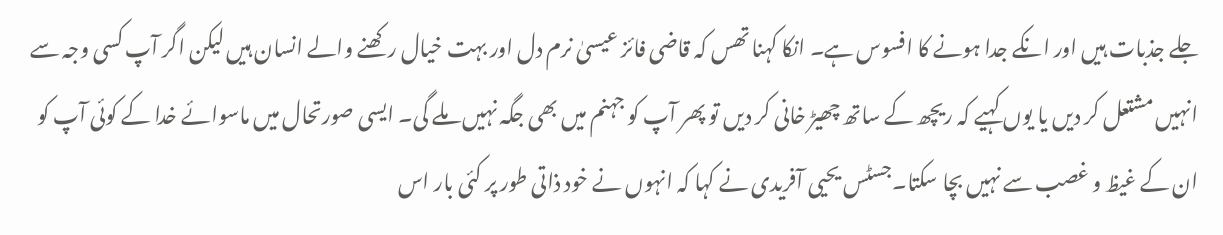جلے جذبات ہیں اور انکے جدا ہونے کا افسوس ہے۔ انکا کہنا تھس کہ قاضی فائز عیسیٰ نرم دل اور بہت خیال رکھنے والے انسان ہیں لیکن اگر آپ کسی وجہ سے انہیں مشتعل کر دیں یا یوں کہیے کہ ریچھ کے ساتھ چھیڑ خانی کر دیں تو پھر آپ کو جہنم میں بھی جگہ نہیں ملے گی۔ ایسی صورتحال میں ماسوائے خدا کے کوئی آپ کو ان کے غیظ و غصب سے نہیں بچا سکتا۔جسٹس یحیی آفریدی نے کہا کہ انہوں نے خود ذاتی طور پر کئی بار اس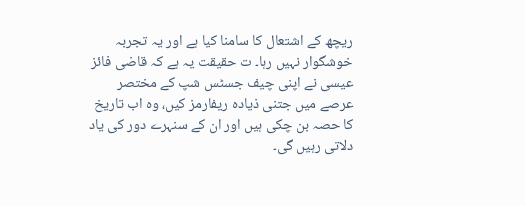ریچھ کے اشتعال کا سامنا کیا ہے اور یہ تجربہ خوشگوار نہیں رہا۔ ت حقیقت یہ ہے کہ قاضی فائز عیسی نے اپنی چیف جسٹس شپ کے مختصر عرصے میں جتنی ذیادہ ریفارمز کیں، وہ اب تاریخ کا حصہ بن چکی ہیں اور ان کے سنہرے دور کی یاد دلاتی رہیں گی۔